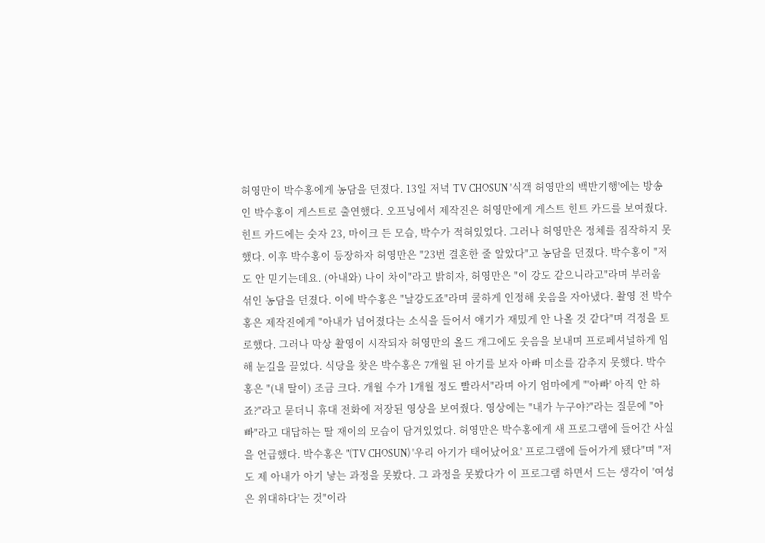허영만이 박수홍에게 농담을 던졌다. 13일 저녁 TV CHOSUN '식객 허영만의 백반기행'에는 방송인 박수홍이 게스트로 출연했다. 오프닝에서 제작진은 허영만에게 게스트 힌트 카드를 보여줬다. 힌트 카드에는 숫자 23, 마이크 든 모습, 박수가 적혀있었다. 그러나 허영만은 정체를 짐작하지 못했다. 이후 박수홍이 등장하자 허영만은 "23번 결혼한 줄 알았다"고 농담을 던졌다. 박수홍이 "저도 안 믿기는데요. (아내와) 나이 차이"라고 밝히자, 허영만은 "이 강도 같으니라고"라며 부러움 섞인 농담을 던졌다. 이에 박수홍은 "날강도죠"라며 쿨하게 인정해 웃음을 자아냈다. 촬영 전 박수홍은 제작진에게 "아내가 넘어졌다는 소식을 들어서 얘기가 재밌게 안 나올 것 같다"며 걱정을 토로했다. 그러나 막상 촬영이 시작되자 허영만의 올드 개그에도 웃음을 보내며 프로페셔널하게 임해 눈길을 끌었다. 식당을 찾은 박수홍은 7개월 된 아기를 보자 아빠 미소를 감추지 못했다. 박수홍은 "(내 딸이) 조금 크다. 개월 수가 1개월 정도 빨라서"라며 아기 엄마에게 "'아빠' 아직 안 하죠?"라고 묻더니 휴대 전화에 저장된 영상을 보여줬다. 영상에는 "내가 누구야?"라는 질문에 "아빠"라고 대답하는 딸 재이의 모습이 담겨있었다. 허영만은 박수홍에게 새 프로그램에 들어간 사실을 언급했다. 박수홍은 "(TV CHOSUN) '우리 아기가 태어났어요' 프로그램에 들어가게 됐다"며 "저도 제 아내가 아기 낳는 과정을 못봤다. 그 과정을 못봤다가 이 프로그램 하면서 드는 생각이 '여성은 위대하다'는 것"이라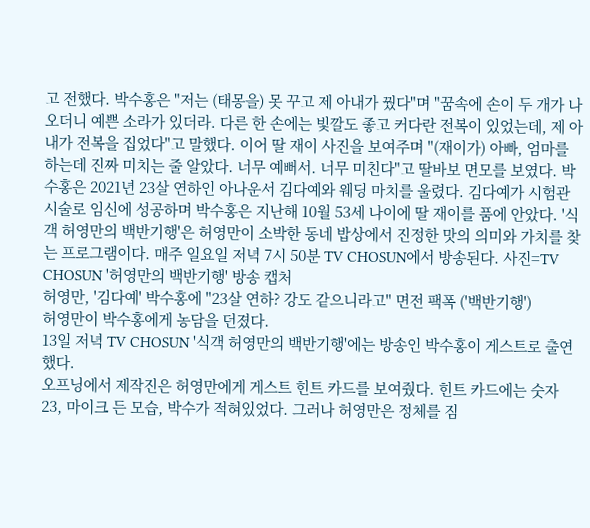고 전했다. 박수홍은 "저는 (태몽을) 못 꾸고 제 아내가 꿨다"며 "꿈속에 손이 두 개가 나오더니 예쁜 소라가 있더라. 다른 한 손에는 빛깔도 좋고 커다란 전복이 있었는데, 제 아내가 전복을 집었다"고 말했다. 이어 딸 재이 사진을 보여주며 "(재이가) 아빠, 엄마를 하는데 진짜 미치는 줄 알았다. 너무 예뻐서. 너무 미친다"고 딸바보 면모를 보였다. 박수홍은 2021년 23살 연하인 아나운서 김다예와 웨딩 마치를 울렸다. 김다예가 시험관 시술로 임신에 성공하며 박수홍은 지난해 10월 53세 나이에 딸 재이를 품에 안았다. '식객 허영만의 백반기행'은 허영만이 소박한 동네 밥상에서 진정한 맛의 의미와 가치를 찾는 프로그램이다. 매주 일요일 저녁 7시 50분 TV CHOSUN에서 방송된다. 사진=TV CHOSUN '허영만의 백반기행' 방송 캡처
허영만, '김다예' 박수홍에 "23살 연하? 강도 같으니라고" 면전 팩폭 ('백반기행')
허영만이 박수홍에게 농담을 던졌다.
13일 저녁 TV CHOSUN '식객 허영만의 백반기행'에는 방송인 박수홍이 게스트로 출연했다.
오프닝에서 제작진은 허영만에게 게스트 힌트 카드를 보여줬다. 힌트 카드에는 숫자 23, 마이크 든 모습, 박수가 적혀있었다. 그러나 허영만은 정체를 짐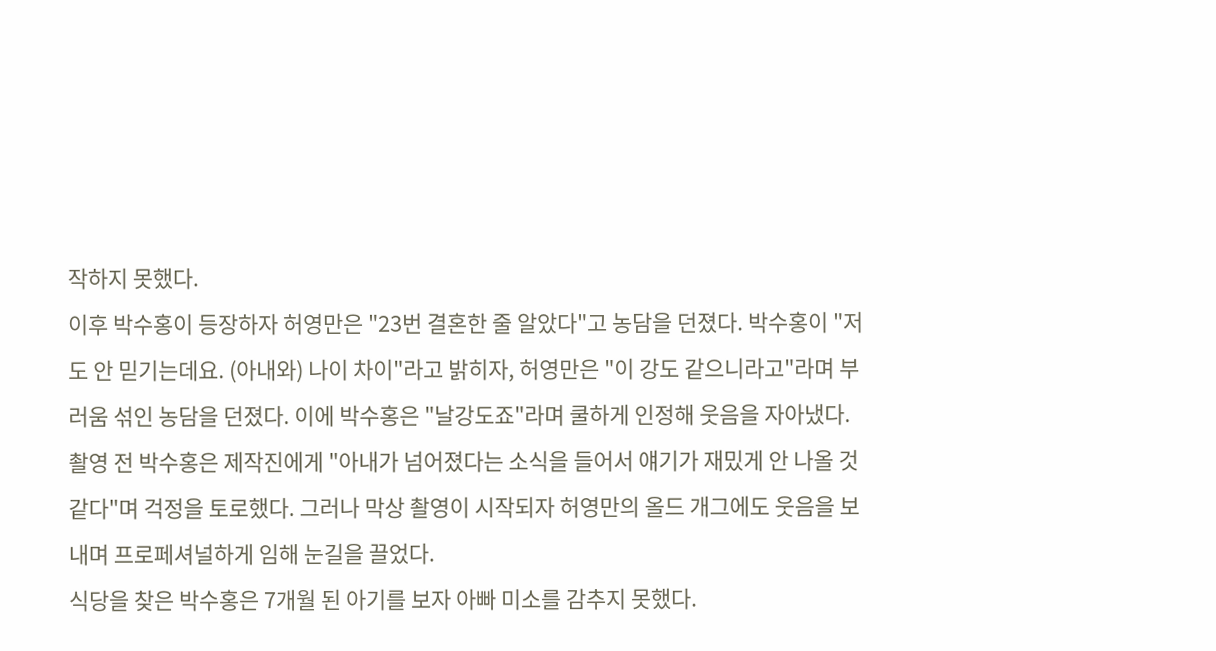작하지 못했다.
이후 박수홍이 등장하자 허영만은 "23번 결혼한 줄 알았다"고 농담을 던졌다. 박수홍이 "저도 안 믿기는데요. (아내와) 나이 차이"라고 밝히자, 허영만은 "이 강도 같으니라고"라며 부러움 섞인 농담을 던졌다. 이에 박수홍은 "날강도죠"라며 쿨하게 인정해 웃음을 자아냈다.
촬영 전 박수홍은 제작진에게 "아내가 넘어졌다는 소식을 들어서 얘기가 재밌게 안 나올 것 같다"며 걱정을 토로했다. 그러나 막상 촬영이 시작되자 허영만의 올드 개그에도 웃음을 보내며 프로페셔널하게 임해 눈길을 끌었다.
식당을 찾은 박수홍은 7개월 된 아기를 보자 아빠 미소를 감추지 못했다.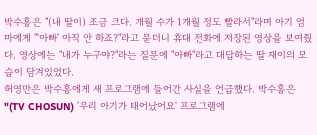박수홍은 "(내 딸이) 조금 크다. 개월 수가 1개월 정도 빨라서"라며 아기 엄마에게 "'아빠' 아직 안 하죠?"라고 묻더니 휴대 전화에 저장된 영상을 보여줬다. 영상에는 "내가 누구야?"라는 질문에 "아빠"라고 대답하는 딸 재이의 모습이 담겨있었다.
허영만은 박수홍에게 새 프로그램에 들어간 사실을 언급했다. 박수홍은 "(TV CHOSUN) '우리 아기가 태어났어요' 프로그램에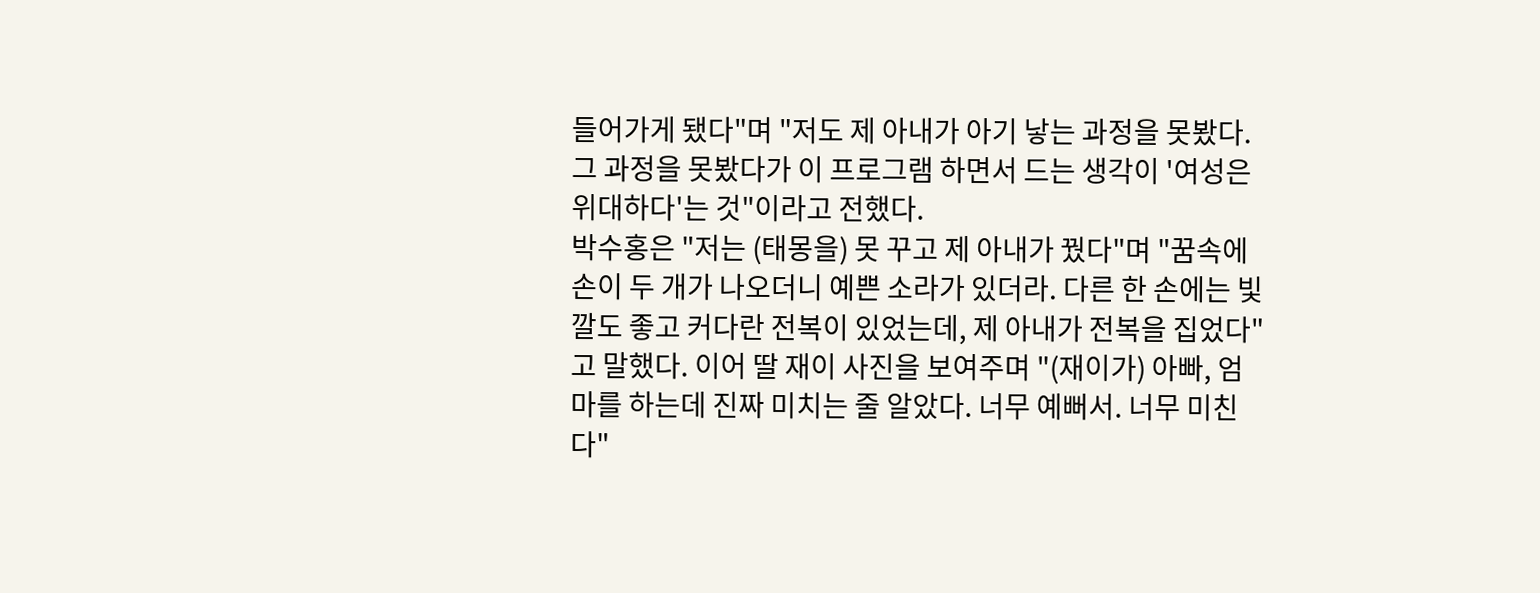들어가게 됐다"며 "저도 제 아내가 아기 낳는 과정을 못봤다. 그 과정을 못봤다가 이 프로그램 하면서 드는 생각이 '여성은 위대하다'는 것"이라고 전했다.
박수홍은 "저는 (태몽을) 못 꾸고 제 아내가 꿨다"며 "꿈속에 손이 두 개가 나오더니 예쁜 소라가 있더라. 다른 한 손에는 빛깔도 좋고 커다란 전복이 있었는데, 제 아내가 전복을 집었다"고 말했다. 이어 딸 재이 사진을 보여주며 "(재이가) 아빠, 엄마를 하는데 진짜 미치는 줄 알았다. 너무 예뻐서. 너무 미친다"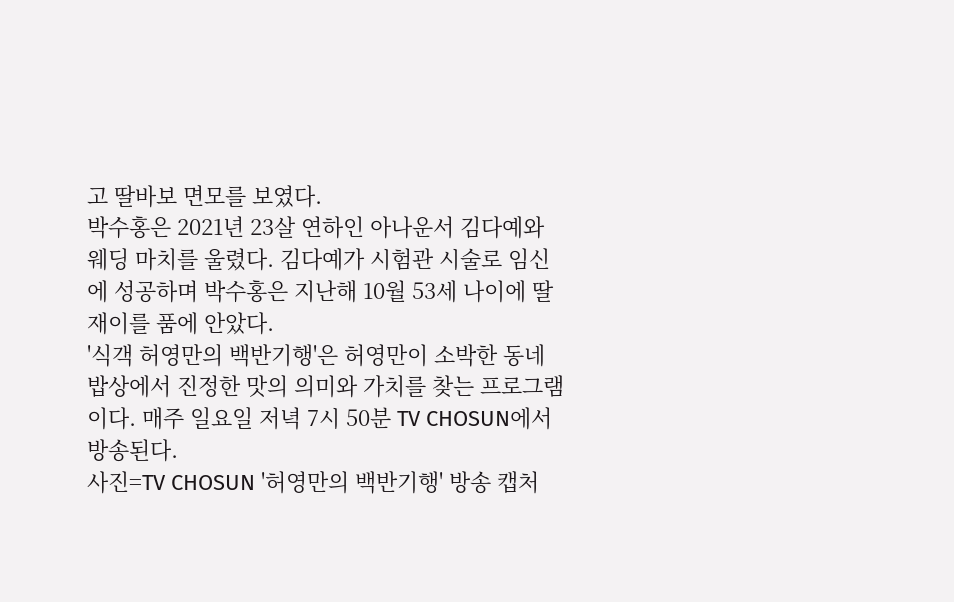고 딸바보 면모를 보였다.
박수홍은 2021년 23살 연하인 아나운서 김다예와 웨딩 마치를 울렸다. 김다예가 시험관 시술로 임신에 성공하며 박수홍은 지난해 10월 53세 나이에 딸 재이를 품에 안았다.
'식객 허영만의 백반기행'은 허영만이 소박한 동네 밥상에서 진정한 맛의 의미와 가치를 찾는 프로그램이다. 매주 일요일 저녁 7시 50분 TV CHOSUN에서 방송된다.
사진=TV CHOSUN '허영만의 백반기행' 방송 캡처